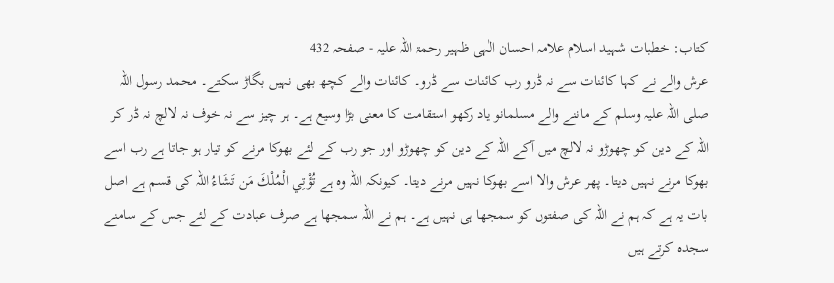کتاب: خطبات شہید اسلام علامہ احسان الٰہی ظہیر رحمۃ اللہ علیہ - صفحہ 432
عرش والے نے کہا کائنات سے نہ ڈرو رب کائنات سے ڈرو۔ کائنات والے کچھ بھی نہیں بگاڑ سکتے۔ محمد رسول اللہ صلی اللہ علیہ وسلم کے ماننے والے مسلمانو یاد رکھو استقامت کا معنی بڑا وسیع ہے۔ ہر چیز سے نہ خوف نہ لالچ نہ ڈر کر اللہ کے دین کو چھوڑو نہ لالچ میں آکے اللہ کے دین کو چھوڑو اور جو رب کے لئے بھوکا مرنے کو تیار ہو جاتا ہے رب اسے بھوکا مرنے نہیں دیتا۔ پھر عرش والا اسے بھوکا نہیں مرنے دیتا۔ کیونکہ اللہ وہ ہے تُؤْتِي الْمُلْكَ مَن تَشَاءُ اللہ کی قسم ہے اصل بات یہ ہے کہ ہم نے اللہ کی صفتوں کو سمجھا ہی نہیں ہے۔ ہم نے اللہ سمجھا ہے صرف عبادت کے لئے جس کے سامنے سجدہ کرتے ہیں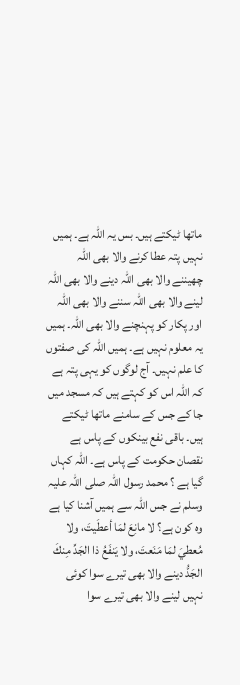ماتھا ٹیکتے ہیں۔ بس یہ اللہ ہے۔ ہمیں نہیں پتہ عطا کرنے والا بھی اللہ چھیننے والا بھی اللہ دینے والا بھی اللہ لینے والا بھی اللہ سننے والا بھی اللہ اور پکار کو پہنچنے والا بھی اللہ۔ ہمیں یہ معلوم نہیں ہے۔ ہمیں اللہ کی صفتوں کا علم نہیں۔ آج لوگوں کو یہی پتہ ہے کہ اللہ اس کو کہتے ہیں کہ مسجد میں جا کے جس کے سامنے ماتھا ٹیکتے ہیں۔ باقی نفع بینکوں کے پاس ہے نقصان حکومت کے پاس ہے۔ اللہ کہاں گیا ہے ؟ محمد رسول اللہ صلی اللہ علیہ وسلم نے جس اللہ سے ہمیں آشنا کیا ہے وہ کون ہے؟ لا مانِعَ لمَا أعطَيتَ، ولا مُعطيَ لمَا مَنَعتَ، ولا يَنفَعُ ذا الجَدِّ مِنكَ الجَدُّ دینے والا بھی تیرے سوا کوئی نہیں لینے والا بھی تیرے سوا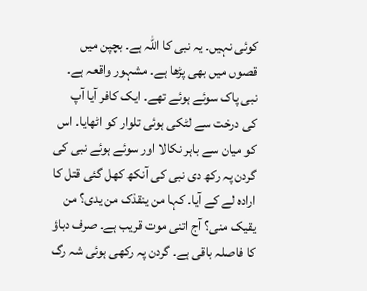کوئی نہیں۔ یہ نبی کا اللہ ہے۔ بچپن میں قصوں میں بھی پڑھا ہے۔ مشہور واقعہ ہے۔ نبی پاک سوئے ہوئے تھے۔ ایک کافر آیا آپ کی درخت سے لٹکی ہوئی تلوار کو اٹھایا۔ اس کو میان سے باہر نکالا اور سوئے ہوئے نبی کی گردن پہ رکھ دی نبی کی آنکھ کھل گئی قتل کا ارادہ لے کے آیا۔ کہا من ینقذک من یدی؟ من یقیک منی؟ آج اتنی موت قریب ہے۔ صرف دباؤ کا فاصلہ باقی ہے۔ گردن پہ رکھی ہوئی شہ رگ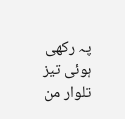پہ رکھی ہوئی تیز تلوار من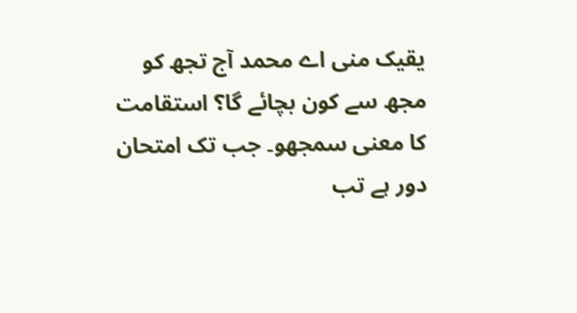یقیک منی اے محمد آج تجھ کو مجھ سے کون بچائے گا؟ استقامت کا معنی سمجھو۔ جب تک امتحان دور ہے تب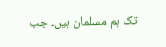تک ہم مسلمان ہیں۔ جب